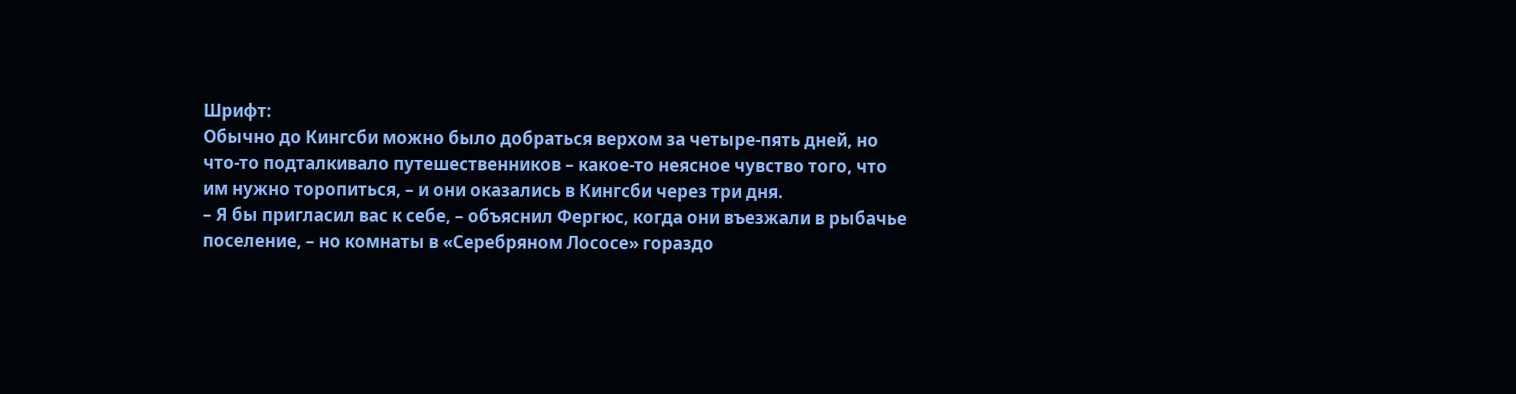Шрифт:
Обычно до Кингсби можно было добраться верхом за четыре-пять дней, но что-то подталкивало путешественников – какое-то неясное чувство того, что им нужно торопиться, – и они оказались в Кингсби через три дня.
– Я бы пригласил вас к себе, – объяснил Фергюс, когда они въезжали в рыбачье поселение, – но комнаты в «Серебряном Лососе» гораздо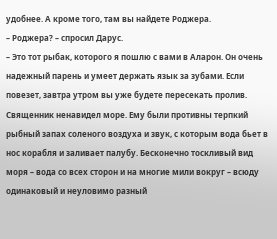удобнее. А кроме того, там вы найдете Роджера.
– Роджера? – спросил Дарус.
– Это тот рыбак, которого я пошлю с вами в Аларон. Он очень надежный парень и умеет держать язык за зубами. Если повезет, завтра утром вы уже будете пересекать пролив.
Священник ненавидел море. Ему были противны терпкий рыбный запах соленого воздуха и звук, с которым вода бьет в нос корабля и заливает палубу. Бесконечно тоскливый вид моря – вода со всех сторон и на многие мили вокруг – всюду одинаковый и неуловимо разный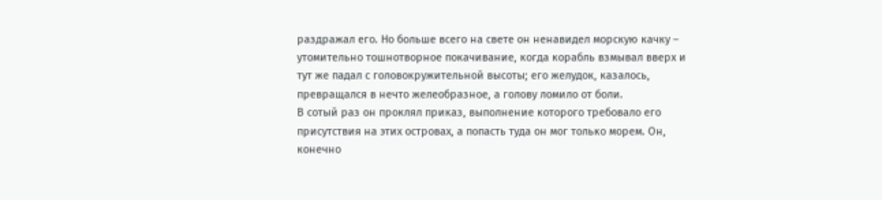раздражал его. Но больше всего на свете он ненавидел морскую качку – утомительно тошнотворное покачивание, когда корабль взмывал вверх и тут же падал с головокружительной высоты; его желудок, казалось, превращался в нечто желеобразное, а голову ломило от боли.
В сотый раз он проклял приказ, выполнение которого требовало его присутствия на этих островах, а попасть туда он мог только морем. Он, конечно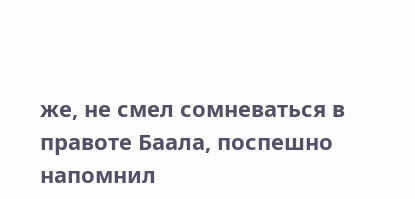же, не смел сомневаться в правоте Баала, поспешно напомнил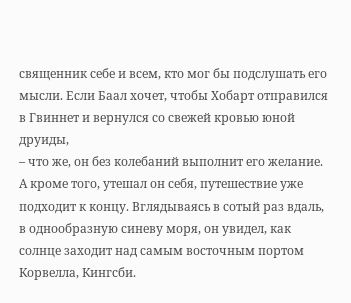священник себе и всем, кто мог бы подслушать его мысли. Если Баал хочет, чтобы Хобарт отправился в Гвиннет и вернулся со свежей кровью юной друиды,
– что же, он без колебаний выполнит его желание.
А кроме того, утешал он себя, путешествие уже подходит к концу. Вглядываясь в сотый раз вдаль, в однообразную синеву моря, он увидел, как солнце заходит над самым восточным портом Корвелла, Кингсби.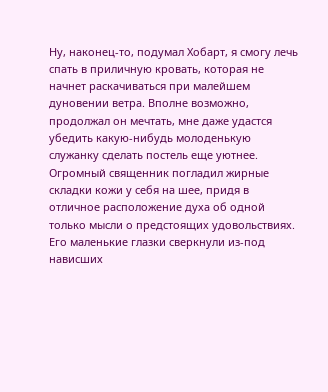Ну, наконец-то, подумал Хобарт, я смогу лечь спать в приличную кровать, которая не начнет раскачиваться при малейшем дуновении ветра. Вполне возможно, продолжал он мечтать, мне даже удастся убедить какую-нибудь молоденькую служанку сделать постель еще уютнее.
Огромный священник погладил жирные складки кожи у себя на шее, придя в отличное расположение духа об одной только мысли о предстоящих удовольствиях. Его маленькие глазки сверкнули из-под нависших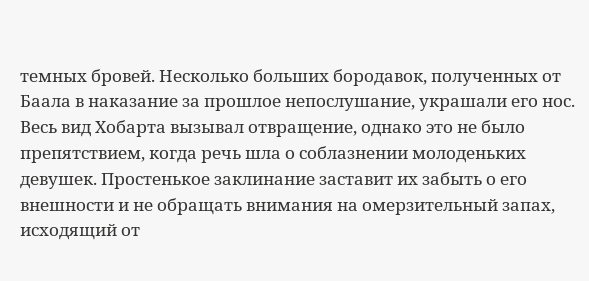темных бровей. Несколько больших бородавок, полученных от Баала в наказание за прошлое непослушание, украшали его нос. Весь вид Хобарта вызывал отвращение, однако это не было препятствием, когда речь шла о соблазнении молоденьких девушек. Простенькое заклинание заставит их забыть о его внешности и не обращать внимания на омерзительный запах, исходящий от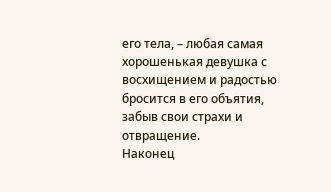его тела, – любая самая хорошенькая девушка с восхищением и радостью бросится в его объятия, забыв свои страхи и отвращение.
Наконец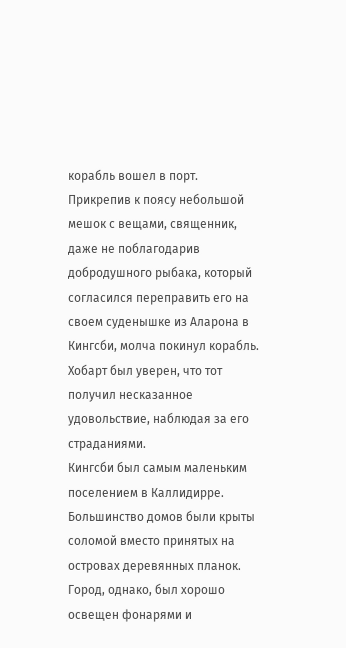корабль вошел в порт. Прикрепив к поясу небольшой мешок с вещами, священник, даже не поблагодарив добродушного рыбака, который согласился переправить его на своем суденышке из Аларона в Кингсби, молча покинул корабль. Хобарт был уверен, что тот получил несказанное удовольствие, наблюдая за его страданиями.
Кингсби был самым маленьким поселением в Каллидирре. Большинство домов были крыты соломой вместо принятых на островах деревянных планок. Город, однако, был хорошо освещен фонарями и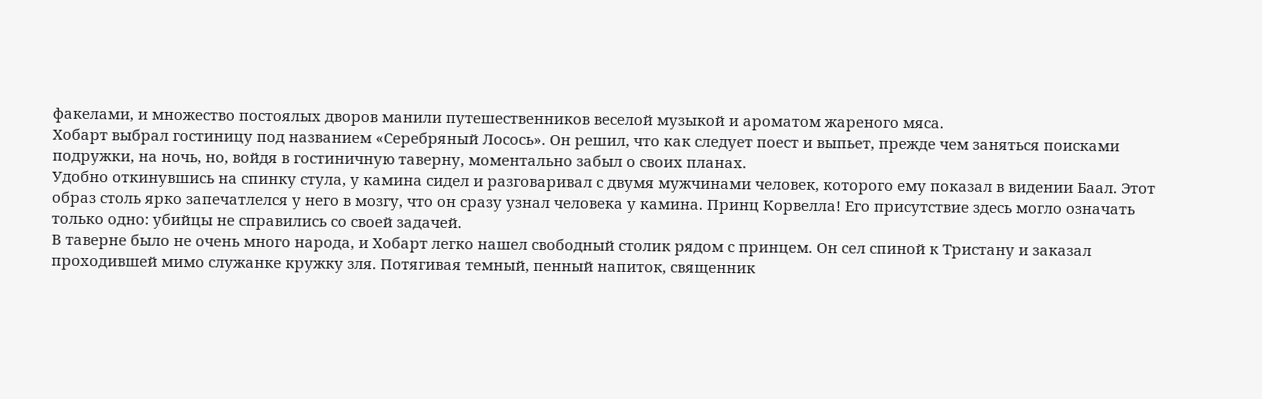факелами, и множество постоялых дворов манили путешественников веселой музыкой и ароматом жареного мяса.
Хобарт выбрал гостиницу под названием «Серебряный Лосось». Он решил, что как следует поест и выпьет, прежде чем заняться поисками подружки, на ночь, но, войдя в гостиничную таверну, моментально забыл о своих планах.
Удобно откинувшись на спинку стула, у камина сидел и разговаривал с двумя мужчинами человек, которого ему показал в видении Баал. Этот образ столь ярко запечатлелся у него в мозгу, что он сразу узнал человека у камина. Принц Корвелла! Его присутствие здесь могло означать только одно: убийцы не справились со своей задачей.
В таверне было не очень много народа, и Хобарт легко нашел свободный столик рядом с принцем. Он сел спиной к Тристану и заказал проходившей мимо служанке кружку зля. Потягивая темный, пенный напиток, священник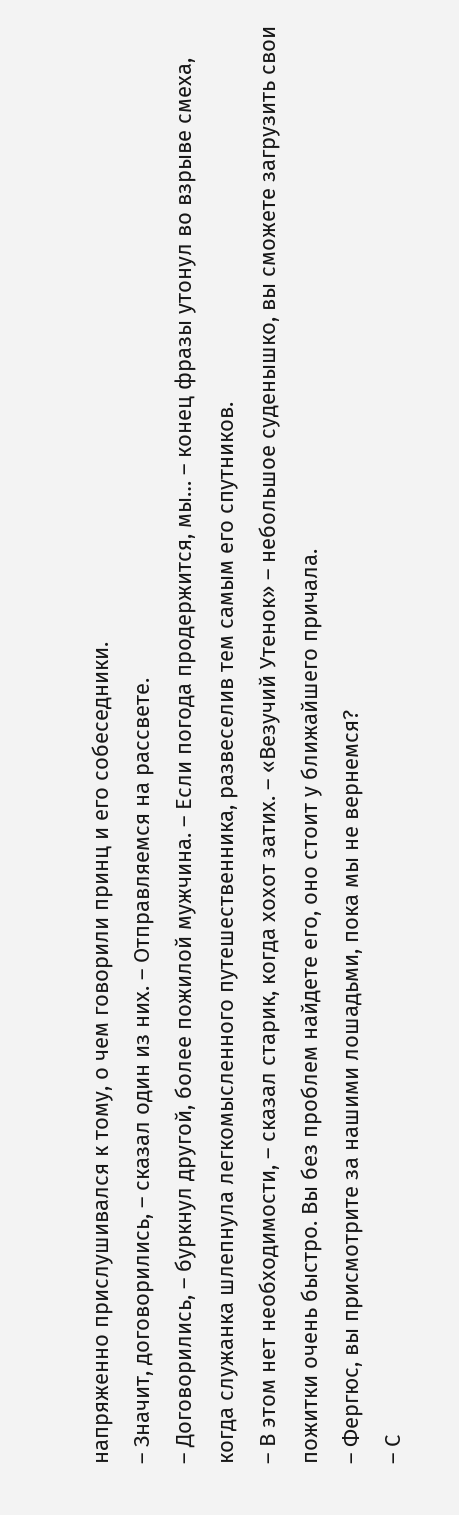напряженно прислушивался к тому, о чем говорили принц и его собеседники.
– Значит, договорились, – сказал один из них. – Отправляемся на рассвете.
– Договорились, – буркнул другой, более пожилой мужчина. – Если погода продержится, мы… – конец фразы утонул во взрыве смеха, когда служанка шлепнула легкомысленного путешественника, развеселив тем самым его спутников.
– В этом нет необходимости, – сказал старик, когда хохот затих. – «Везучий Утенок» – небольшое суденышко, вы сможете загрузить свои пожитки очень быстро. Вы без проблем найдете его, оно стоит у ближайшего причала.
– Фергюс, вы присмотрите за нашими лошадьми, пока мы не вернемся?
– С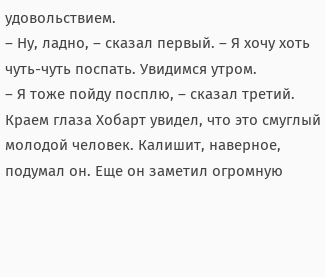удовольствием.
– Ну, ладно, – сказал первый. – Я хочу хоть чуть-чуть поспать. Увидимся утром.
– Я тоже пойду посплю, – сказал третий. Краем глаза Хобарт увидел, что это смуглый молодой человек. Калишит, наверное, подумал он. Еще он заметил огромную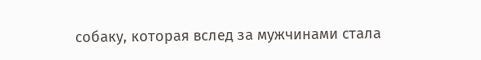собаку, которая вслед за мужчинами стала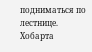подниматься по лестнице. Хобарта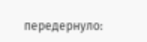передернуло: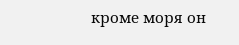кроме моря он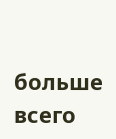больше всего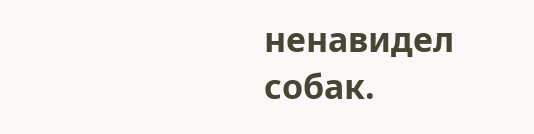ненавидел собак.